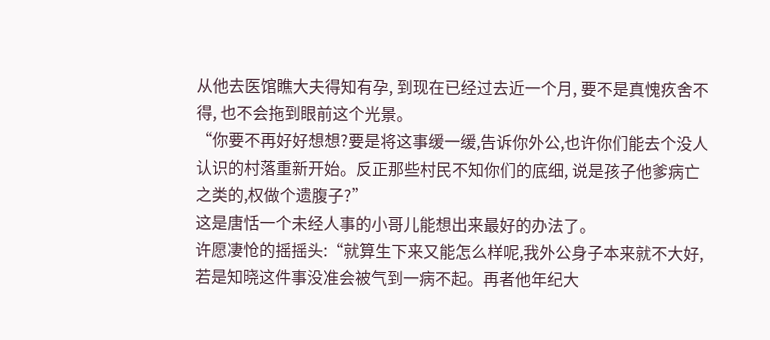从他去医馆瞧大夫得知有孕, 到现在已经过去近一个月, 要不是真愧疚舍不得, 也不会拖到眼前这个光景。
“你要不再好好想想?要是将这事缓一缓,告诉你外公,也许你们能去个没人认识的村落重新开始。反正那些村民不知你们的底细, 说是孩子他爹病亡之类的,权做个遗腹子?”
这是唐恬一个未经人事的小哥儿能想出来最好的办法了。
许愿凄怆的摇摇头:“就算生下来又能怎么样呢,我外公身子本来就不大好,若是知晓这件事没准会被气到一病不起。再者他年纪大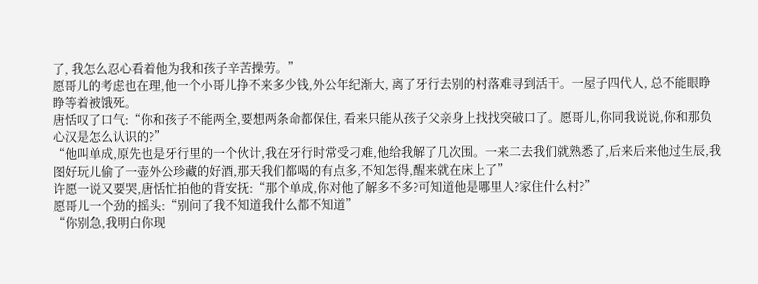了, 我怎么忍心看着他为我和孩子辛苦操劳。”
愿哥儿的考虑也在理,他一个小哥儿挣不来多少钱,外公年纪渐大, 离了牙行去别的村落难寻到活干。一屋子四代人, 总不能眼睁睁等着被饿死。
唐恬叹了口气:“你和孩子不能两全,要想两条命都保住, 看来只能从孩子父亲身上找找突破口了。愿哥儿,你同我说说,你和那负心汉是怎么认识的?”
“他叫单成,原先也是牙行里的一个伙计,我在牙行时常受刁难,他给我解了几次围。一来二去我们就熟悉了,后来后来他过生辰,我图好玩儿偷了一壶外公珍藏的好酒,那天我们都喝的有点多,不知怎得,醒来就在床上了”
许愿一说又要哭,唐恬忙拍他的背安抚:“那个单成,你对他了解多不多?可知道他是哪里人?家住什么村?”
愿哥儿一个劲的摇头:“别问了我不知道我什么都不知道”
“你别急,我明白你现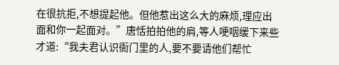在很抗拒,不想提起他。但他惹出这么大的麻烦,理应出面和你一起面对。”唐恬拍拍他的肩,等人哽咽缓下来些才道:“我夫君认识衙门里的人,要不要请他们帮忙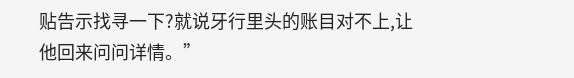贴告示找寻一下?就说牙行里头的账目对不上,让他回来问问详情。”